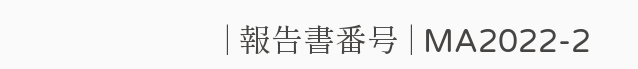| 報告書番号 | MA2022-2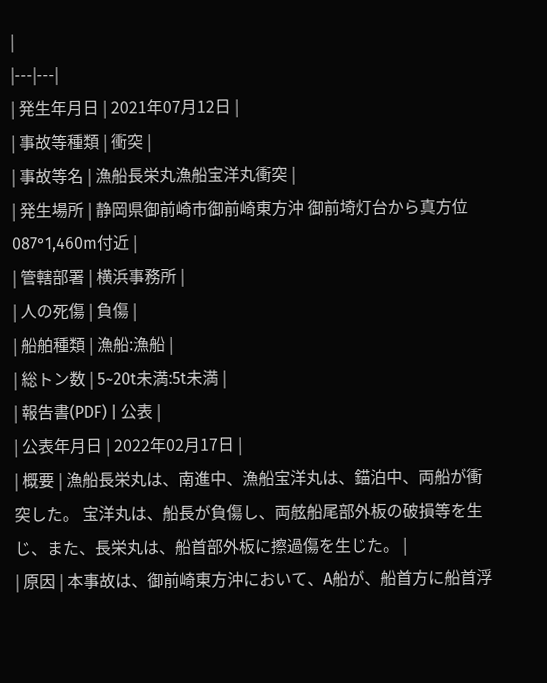|
|---|---|
| 発生年月日 | 2021年07月12日 |
| 事故等種類 | 衝突 |
| 事故等名 | 漁船長栄丸漁船宝洋丸衝突 |
| 発生場所 | 静岡県御前崎市御前崎東方沖 御前埼灯台から真方位087°1,460m付近 |
| 管轄部署 | 横浜事務所 |
| 人の死傷 | 負傷 |
| 船舶種類 | 漁船:漁船 |
| 総トン数 | 5~20t未満:5t未満 |
| 報告書(PDF) | 公表 |
| 公表年月日 | 2022年02月17日 |
| 概要 | 漁船長栄丸は、南進中、漁船宝洋丸は、錨泊中、両船が衝突した。 宝洋丸は、船長が負傷し、両舷船尾部外板の破損等を生じ、また、長栄丸は、船首部外板に擦過傷を生じた。 |
| 原因 | 本事故は、御前崎東方沖において、A船が、船首方に船首浮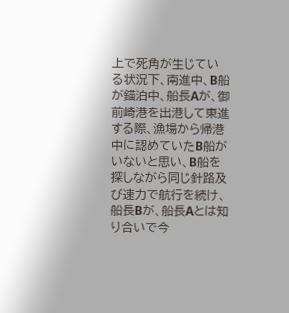上で死角が生じている状況下、南進中、B船が錨泊中、船長Aが、御前崎港を出港して東進する際、漁場から帰港中に認めていたB船がいないと思い、B船を探しながら同じ針路及び速力で航行を続け、船長Bが、船長Aとは知り合いで今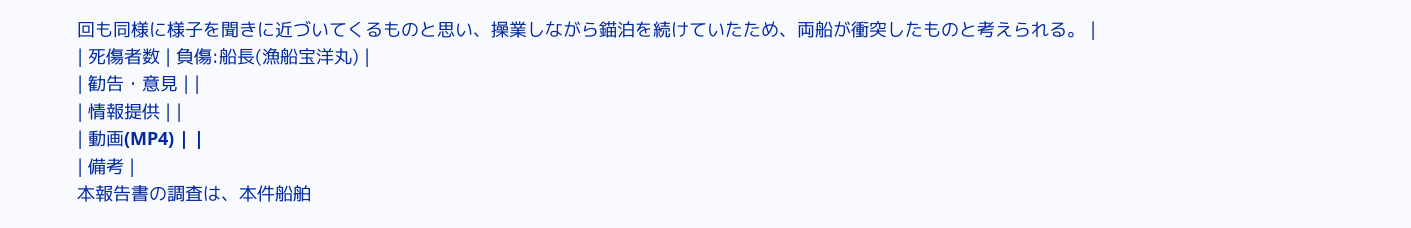回も同様に様子を聞きに近づいてくるものと思い、操業しながら錨泊を続けていたため、両船が衝突したものと考えられる。 |
| 死傷者数 | 負傷:船長(漁船宝洋丸) |
| 勧告・意見 | |
| 情報提供 | |
| 動画(MP4) | |
| 備考 |
本報告書の調査は、本件船舶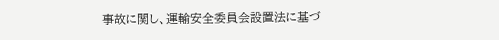事故に関し、運輸安全委員会設置法に基づ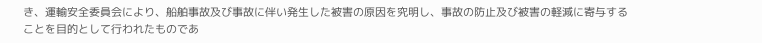き、運輸安全委員会により、船舶事故及び事故に伴い発生した被害の原因を究明し、事故の防止及び被害の軽減に寄与することを目的として行われたものであ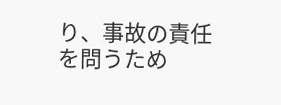り、事故の責任を問うため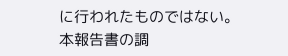に行われたものではない。
本報告書の調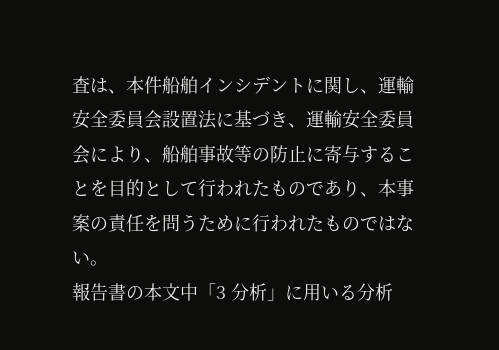査は、本件船舶インシデントに関し、運輸安全委員会設置法に基づき、運輸安全委員会により、船舶事故等の防止に寄与することを目的として行われたものであり、本事案の責任を問うために行われたものではない。
報告書の本文中「3 分析」に用いる分析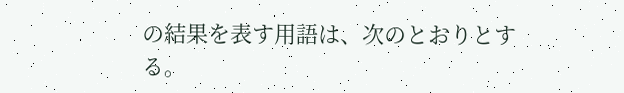の結果を表す用語は、次のとおりとする。